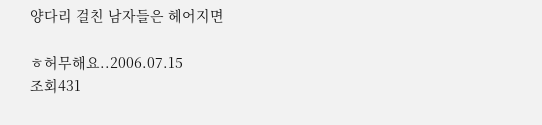양다리 걸친 남자들은 헤어지면

ㅎ허무해요..2006.07.15
조회431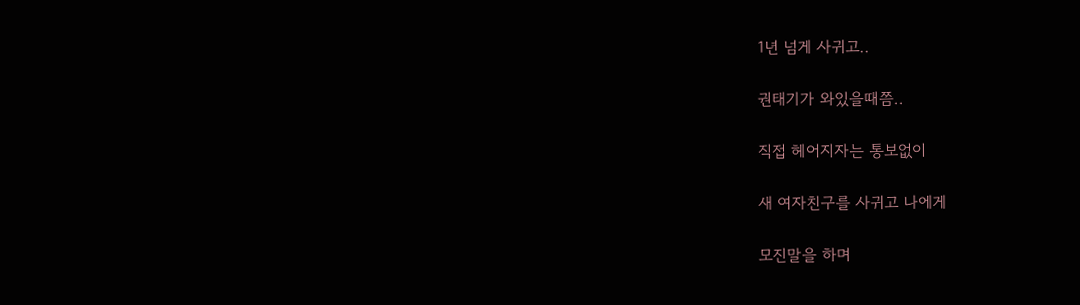1년 넘게 사귀고..

권태기가 와있을때쯤..

직접 헤어지자는 통보없이

새 여자친구를 사귀고 나에게

모진말을 하며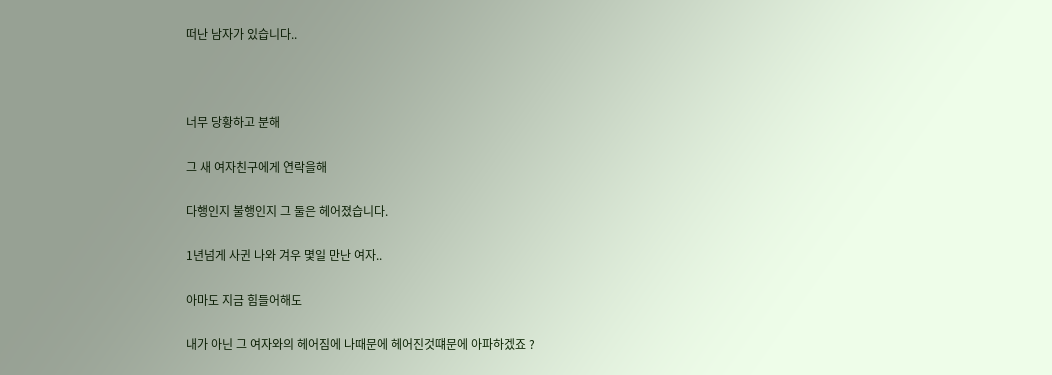떠난 남자가 있습니다..



너무 당황하고 분해

그 새 여자친구에게 연락을해

다행인지 불행인지 그 둘은 헤어졌습니다.

1년넘게 사귄 나와 겨우 몇일 만난 여자..

아마도 지금 힘들어해도

내가 아닌 그 여자와의 헤어짐에 나때문에 헤어진것떄문에 아파하겠죠 ?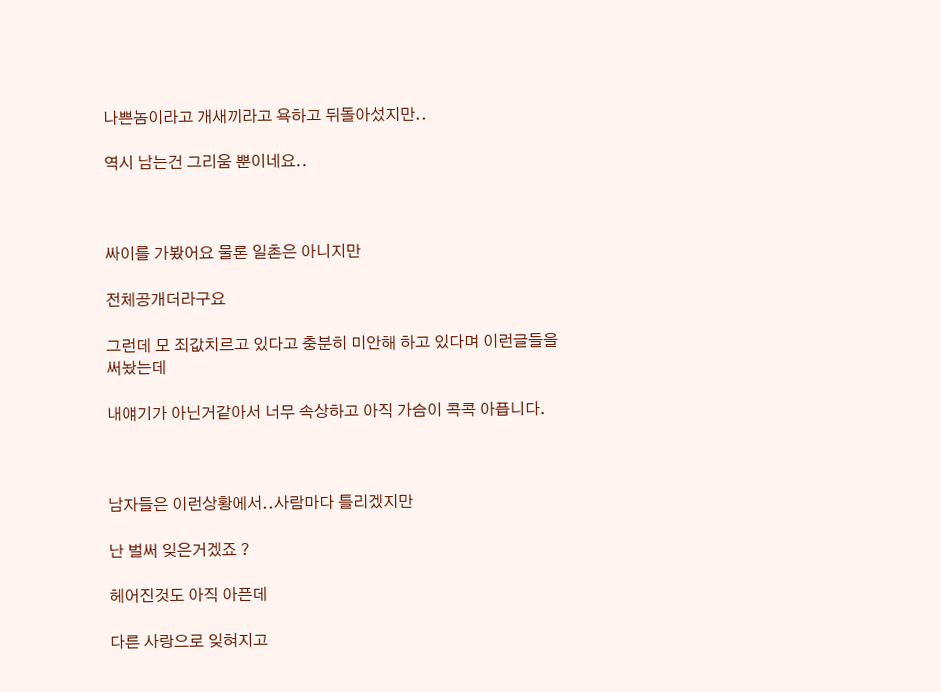나쁜놈이라고 개새끼라고 욕하고 뒤돌아섰지만..

역시 남는건 그리움 뿐이네요..



싸이를 가봤어요 물론 일촌은 아니지만

전체공개더라구요

그런데 모 죄값치르고 있다고 충분히 미안해 하고 있다며 이런글들을 써놨는데

내얘기가 아닌거같아서 너무 속상하고 아직 가슴이 콕콕 아픕니다.



남자들은 이런상황에서..사람마다 틀리겠지만

난 벌써 잊은거겠죠 ?

헤어진것도 아직 아픈데

다른 사랑으로 잊혀지고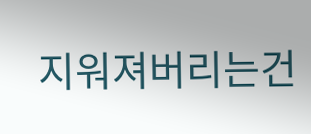지워져버리는건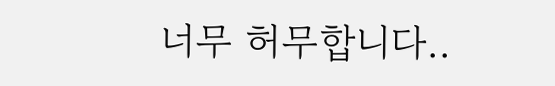너무 허무합니다..